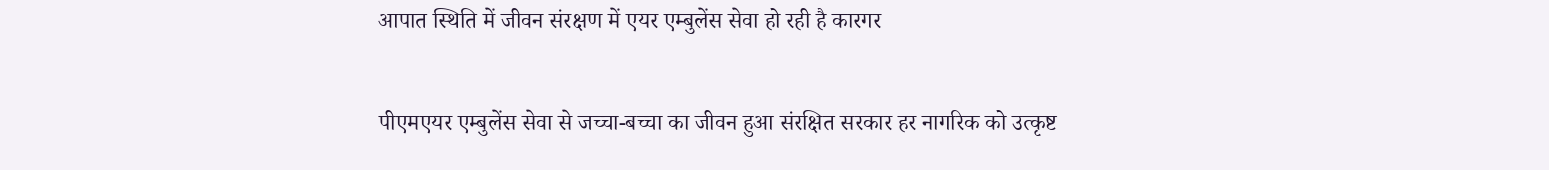आपात स्थिति में जीवन संरक्षण में एयर एम्बुलेंस सेवा हो रही है कारगर

पीएमएयर एम्बुलेंस सेवा से जच्चा-बच्चा का जीवन हुआ संरक्षित सरकार हर नागरिक को उत्कृष्ट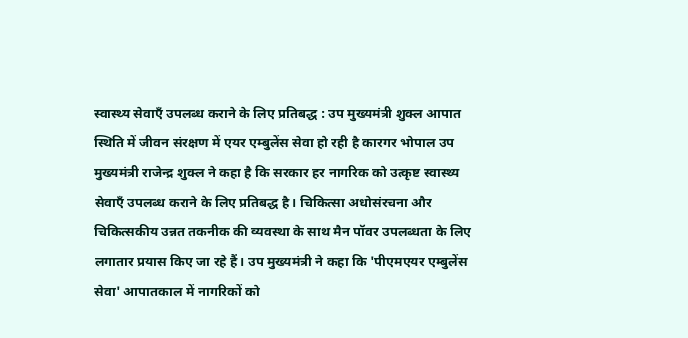स्वास्थ्य सेवाएँ उपलब्ध कराने के लिए प्रतिबद्ध : उप मुख्यमंत्री शुक्ल आपात स्थिति में जीवन संरक्षण में एयर एम्बुलेंस सेवा हो रही है कारगर भोपाल उप मुख्यमंत्री राजेन्द्र शुक्ल ने कहा है कि सरकार हर नागरिक को उत्कृष्ट स्वास्थ्य सेवाएँ उपलब्ध कराने के लिए प्रतिबद्ध है। चिकित्सा अधोसंरचना और चिकित्सकीय उन्नत तकनीक की व्यवस्था के साथ मैन पॉवर उपलब्धता के लिए लगातार प्रयास किए जा रहे हैं। उप मुख्यमंत्री ने कहा कि 'पीएमएयर एम्बुलेंस सेवा' आपातकाल में नागरिकों को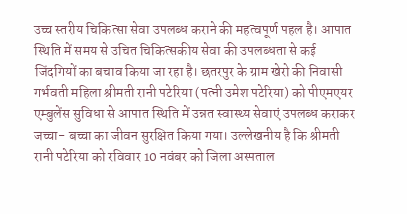उच्च स्तरीय चिकित्सा सेवा उपलब्ध कराने की महत्वपूर्ण पहल है। आपात स्थिति में समय से उचित चिकित्सकीय सेवा की उपलब्धता से कई जिंदगियों का बचाव किया जा रहा है। छतरपुर के ग्राम खेरो की निवासी गर्भवती महिला श्रीमती रानी पटेरिया (पत्नी उमेश पटेरिया) को पीएमएयर एम्बुलेंस सुविधा से आपात स्थिति में उन्नत स्वास्थ्य सेवाएं उपलब्ध कराकर जच्चा- बच्चा का जीवन सुरक्षित किया गया। उल्लेखनीय है कि श्रीमती रानी पटेरिया को रविवार 10 नवंबर को जिला अस्पताल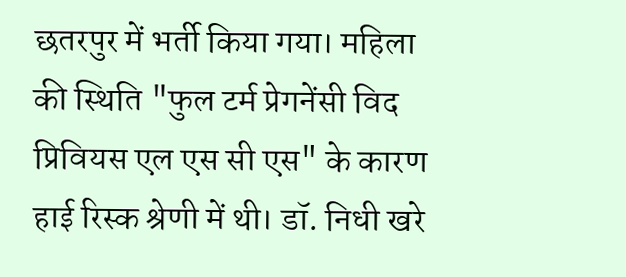छतरपुर में भर्ती किया गया। महिला की स्थिति "फुल टर्म प्रेगनेंसी विद प्रिवियस एल एस सी एस" के कारण हाई रिस्क श्रेणी में थी। डॉ. निधी खरे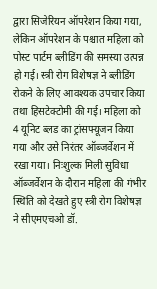द्वारा सिजेरियन ऑपरेशन किया गया, लेकिन ऑपरेशन के पश्चात महिला को पोस्ट पार्टम ब्लीडिंग की समस्या उत्पन्न हो गई। स्त्री रोग विशेषज्ञ ने ब्लीडिंग रोकने के लिए आवश्यक उपचार किया तथा हिसटेक्टोमी की गई। महिला को 4 यूनिट ब्लड का ट्रांसफ्यूजन किया गया और उसे निरंतर ऑब्जर्वेशन में रखा गया। निःशुल्क मिली सुविधा ऑब्जर्वेशन के दौरान महिला की गंभीर स्थिति को देखते हुए स्त्री रोग विशेषज्ञ ने सीएमएचओ डॉ.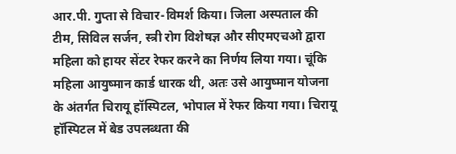आर.पी. गुप्ता से विचार-विमर्श किया। जिला अस्पताल की टीम, सिविल सर्जन, स्त्री रोग विशेषज्ञ और सीएमएचओ द्वारा महिला को हायर सेंटर रेफर करने का निर्णय लिया गया। चूंकि महिला आयुष्मान कार्ड धारक थी, अतः उसे आयुष्मान योजना के अंतर्गत चिरायू हॉस्पिटल, भोपाल में रेफर किया गया। चिरायू हॉस्पिटल में बेड उपलब्धता की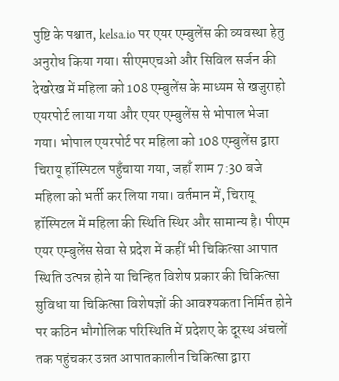पुष्टि के पश्चात, kelsa.io पर एयर एम्बुलेंस की व्यवस्था हेतु अनुरोध किया गया। सीएमएचओ और सिविल सर्जन की देखरेख में महिला को 108 एम्बुलेंस के माध्यम से खजुराहो एयरपोर्ट लाया गया और एयर एम्बुलेंस से भोपाल भेजा गया। भोपाल एयरपोर्ट पर महिला को 108 एम्बुलेंस द्वारा चिरायू हॉस्पिटल पहुँचाया गया, जहाँ शाम 7:30 बजे महिला को भर्ती कर लिया गया। वर्तमान में, चिरायू हॉस्पिटल में महिला की स्थिति स्थिर और सामान्य है। पीएम एयर एम्बुलेंस सेवा से प्रदेश में कहीं भी चिकित्सा आपात स्थिति उत्पन्न होने या चिन्हित विशेष प्रकार की चिकित्सा सुविधा या चिकित्सा विशेषज्ञों की आवश्यकता निर्मित होने पर कठिन भौगोलिक परिस्थिति में प्रदेशए के दूरस्थ अंचलों तक पहुंचकर उन्नत आपातकालीन चिकित्सा द्वारा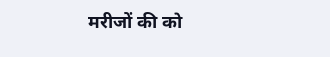मरीजों की को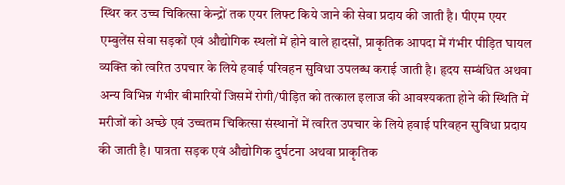स्थिर कर उच्च चिकित्सा केन्द्रों तक एयर लिफ्ट किये जाने की सेवा प्रदाय की जाती है। पीएम एयर एम्बुलेंस सेवा सड़कों एवं औद्योगिक स्थलों में होने वाले हादसों, प्राकृतिक आपदा में गंभीर पीड़ित घायल व्यक्ति को त्वरित उपचार के लिये हवाई परिवहन सुविधा उपलब्ध कराई जाती है। हृदय सम्बंधित अथवा अन्य विभिन्न गंभीर बीमारियों जिसमें रोगी/पीड़ित को तत्काल इलाज की आवश्यकता होने की स्थिति में मरीजों को अच्छे एवं उच्चतम चिकित्सा संस्थानों में त्वरित उपचार के लिये हवाई परिवहन सुविधा प्रदाय की जाती है। पात्रता सड़क एवं औद्योगिक दुर्घटना अथवा प्राकृतिक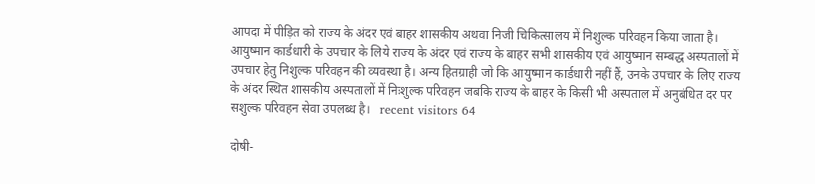आपदा में पीड़ित को राज्य के अंदर एवं बाहर शासकीय अथवा निजी चिकित्सालय में निशुल्क परिवहन किया जाता है। आयुष्मान कार्डधारी के उपचार के लिये राज्य के अंदर एवं राज्य के बाहर सभी शासकीय एवं आयुष्मान सम्बद्ध अस्पतालों में उपचार हेतु निशुल्क परिवहन की व्यवस्था है। अन्य हितग्राही जो कि आयुष्मान कार्डधारी नहीं हैं, उनके उपचार के लिए राज्य के अंदर स्थित शासकीय अस्पतालों में निःशुल्क परिवहन जबकि राज्य के बाहर के किसी भी अस्पताल में अनुबंधित दर पर सशुल्क परिवहन सेवा उपलब्ध है।   recent visitors 64

दोषी-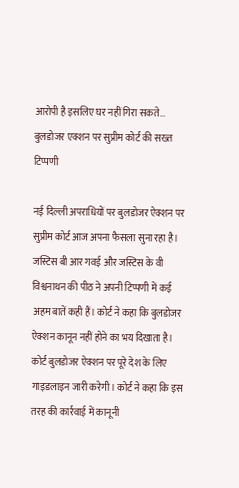आरोपी है इसलिए घर नहीं गिरा सकते… बुलडोजर एक्शन पर सुप्रीम कोर्ट की सख्त टिप्पणी

नई दिल्ली अपराधियों पर बुलडोजर ऐक्शन पर सुप्रीम कोर्ट आज अपना फैसला सुना रहा है। जस्टिस बी आर गवई और जस्टिस के वी विश्वनाथन की पीठ ने अपनी टिप्पणी में कई अहम बातें कही हैं। कोर्ट ने कहा कि बुलडोजर ऐक्शन कानून नहीं होने का भय दिखाता है। कोर्ट बुलडोजर ऐक्शन पर पूरे देश के लिए गाइडलाइन जारी करेगी। कोर्ट ने कहा कि इस तरह की कार्रवाई में कानूनी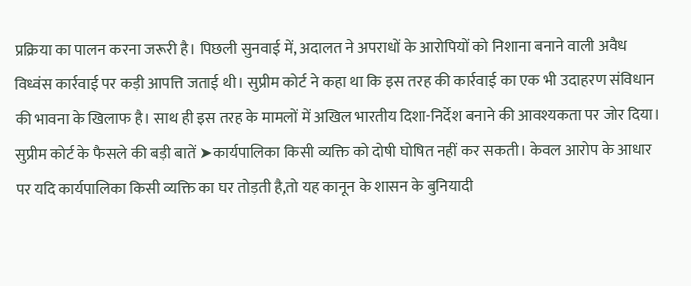प्रक्रिया का पालन करना जरूरी है। पिछली सुनवाई में, अदालत ने अपराधों के आरोपियों को निशाना बनाने वाली अवैध विध्वंस कार्रवाई पर कड़ी आपत्ति जताई थी। सुप्रीम कोर्ट ने कहा था कि इस तरह की कार्रवाई का एक भी उदाहरण संविधान की भावना के खिलाफ है। साथ ही इस तरह के मामलों में अखिल भारतीय दिशा-निर्देश बनाने की आवश्यकता पर जोर दिया। सुप्रीम कोर्ट के फैसले की बड़ी बातें ➤कार्यपालिका किसी व्यक्ति को दोषी घोषित नहीं कर सकती। केवल आरोप के आधार पर यदि कार्यपालिका किसी व्यक्ति का घर तोड़ती है,तो यह कानून के शासन के बुनियादी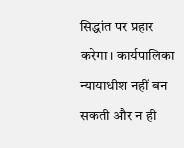सिद्धांत पर प्रहार करेगा। कार्यपालिका न्यायाधीश नहीं बन सकती और न ही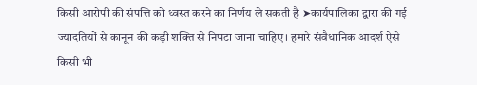किसी आरोपी की संपत्ति को ध्वस्त करने का निर्णय ले सकती है ➤कार्यपालिका द्वारा की गई ज्यादतियों से कानून की कड़ी शक्ति से निपटा जाना चाहिए। हमारे संवैधानिक आदर्श ऐसे किसी भी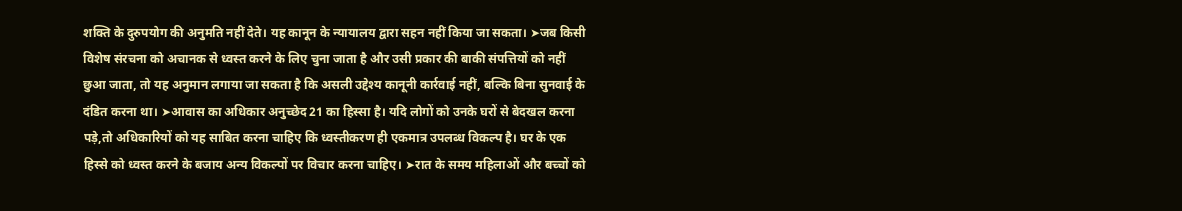शक्ति के दुरुपयोग की अनुमति नहीं देते। यह कानून के न्यायालय द्वारा सहन नहीं किया जा सकता। ➤जब किसी विशेष संरचना को अचानक से ध्वस्त करने के लिए चुना जाता है और उसी प्रकार की बाकी संपत्तियों को नहीं छुआ जाता, तो यह अनुमान लगाया जा सकता है कि असली उद्देश्य कानूनी कार्रवाई नहीं, बल्कि बिना सुनवाई के दंडित करना था। ➤आवास का अधिकार अनुच्छेद 21 का हिस्सा है। यदि लोगों को उनके घरों से बेदखल करना पड़े,तो अधिकारियों को यह साबित करना चाहिए कि ध्वस्तीकरण ही एकमात्र उपलब्ध विकल्प है। घर के एक हिस्से को ध्वस्त करने के बजाय अन्य विकल्पों पर विचार करना चाहिए। ➤रात के समय महिलाओं और बच्चों को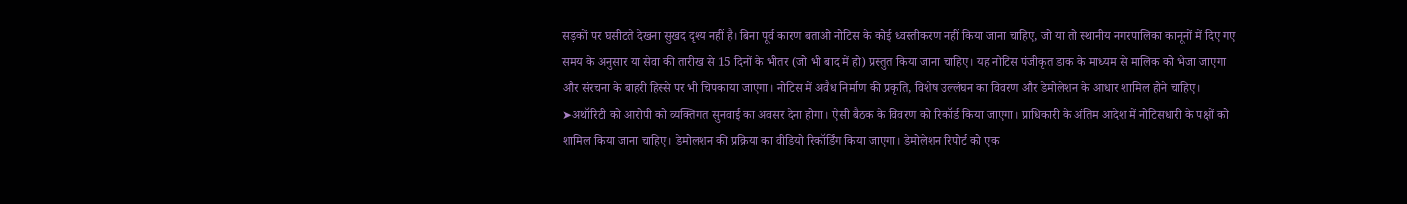सड़कों पर घसीटते देखना सुखद दृश्य नहीं है। बिना पूर्व कारण बताओ नोटिस के कोई ध्वस्तीकरण नहीं किया जाना चाहिए, जो या तो स्थानीय नगरपालिका कानूनों में दिए गए समय के अनुसार या सेवा की तारीख से 15 दिनों के भीतर (जो भी बाद में हो) प्रस्तुत किया जाना चाहिए। यह नोटिस पंजीकृत डाक के माध्यम से मालिक को भेजा जाएगा और संरचना के बाहरी हिस्से पर भी चिपकाया जाएगा। नोटिस में अवैध निर्माण की प्रकृति, विशेष उल्लंघन का विवरण और डेमोलेशन के आधार शामिल होने चाहिए। ➤अथॉरिटी को आरोपी को व्यक्तिगत सुनवाई का अवसर देना होगा। ऐसी बैठक के विवरण को रिकॉर्ड किया जाएगा। प्राधिकारी के अंतिम आदेश में नोटिसधारी के पक्षों को शामिल किया जाना चाहिए। डेमोलशन की प्रक्रिया का वीडियो रिकॉर्डिंग किया जाएगा। डेमोलेशन रिपोर्ट को एक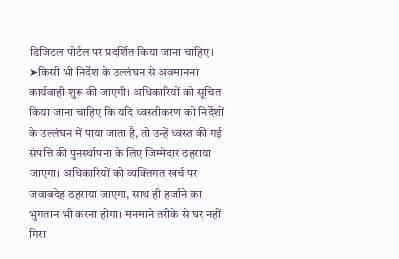डिजिटल पोर्टल पर प्रदर्शित किया जाना चाहिए। ➤किसी भी निर्देश के उल्लंघन से अवमानना कार्यवाही शुरू की जाएगी। अधिकारियों को सूचित किया जाना चाहिए कि यदि ध्वस्तीकरण को निर्देशों के उल्लंघन में पाया जाता है, तो उन्हें ध्वस्त की गई संपत्ति की पुनर्स्थापना के लिए जिम्मेदार ठहराया जाएगा। अधिकारियों को व्यक्तिगत खर्च पर जवाबदेह ठहराया जाएगा, साथ ही हर्जाने का भुगतान भी करना होगा। मनमाने तरीके से घर नहीं गिरा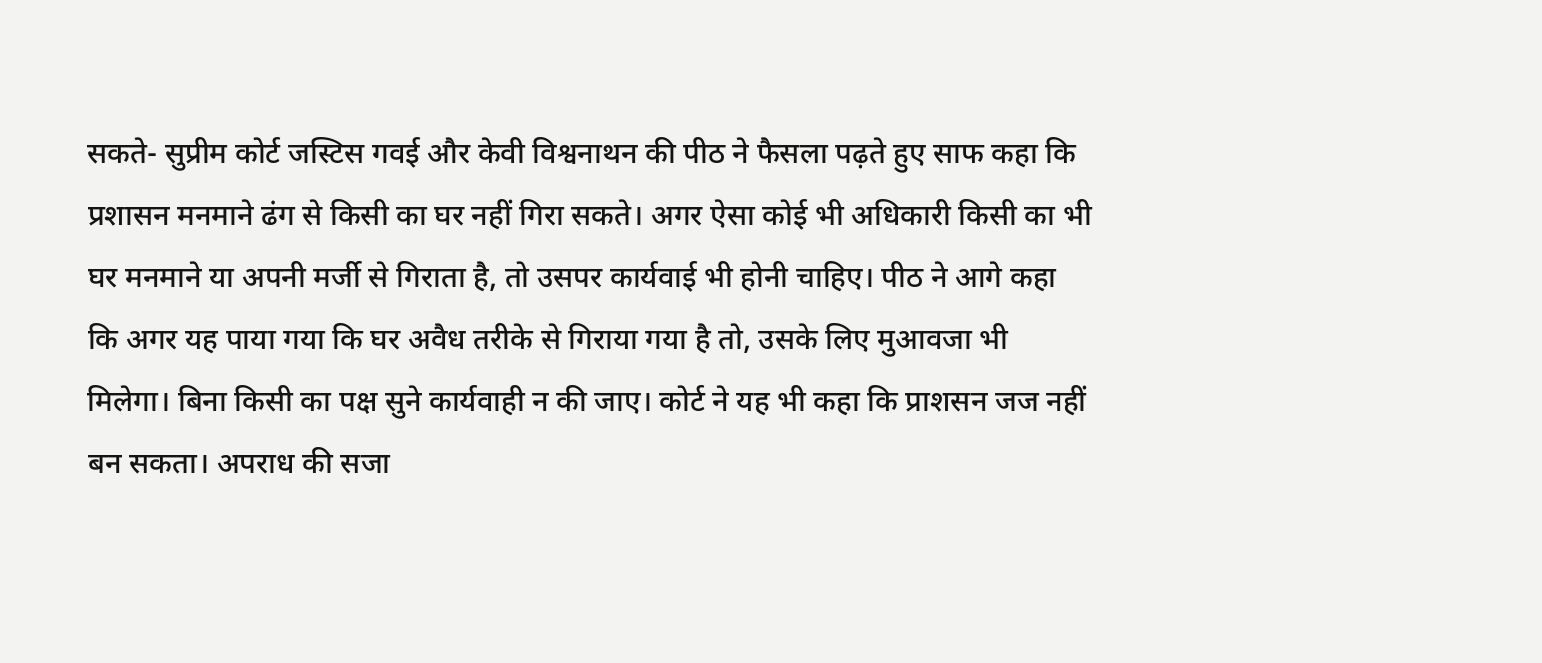सकते- सुप्रीम कोर्ट जस्टिस गवई और केवी विश्वनाथन की पीठ ने फैसला पढ़ते हुए साफ कहा कि प्रशासन मनमाने ढंग से किसी का घर नहीं गिरा सकते। अगर ऐसा कोई भी अधिकारी किसी का भी घर मनमाने या अपनी मर्जी से गिराता है, तो उसपर कार्यवाई भी होनी चाहिए। पीठ ने आगे कहा कि अगर यह पाया गया कि घर अवैध तरीके से गिराया गया है तो, उसके लिए मुआवजा भी मिलेगा। बिना किसी का पक्ष सुने कार्यवाही न की जाए। कोर्ट ने यह भी कहा कि प्राशसन जज नहीं बन सकता। अपराध की सजा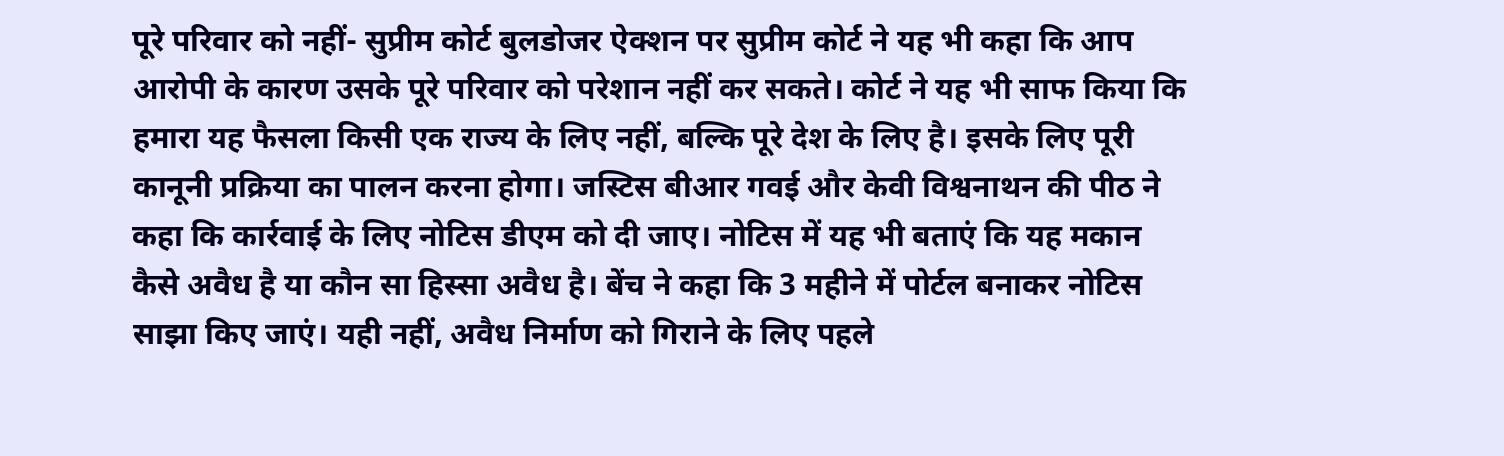पूरे परिवार को नहीं- सुप्रीम कोर्ट बुलडोजर ऐक्शन पर सुप्रीम कोर्ट ने यह भी कहा कि आप आरोपी के कारण उसके पूरे परिवार को परेशान नहीं कर सकते। कोर्ट ने यह भी साफ किया कि हमारा यह फैसला किसी एक राज्य के लिए नहीं, बल्कि पूरे देश के लिए है। इसके लिए पूरी कानूनी प्रक्रिया का पालन करना होगा। जस्टिस बीआर गवई और केवी विश्वनाथन की पीठ ने कहा कि कार्रवाई के लिए नोटिस डीएम को दी जाए। नोटिस में यह भी बताएं कि यह मकान कैसे अवैध है या कौन सा हिस्सा अवैध है। बेंच ने कहा कि 3 महीने में पोर्टल बनाकर नोटिस साझा किए जाएं। यही नहीं, अवैध निर्माण को गिराने के लिए पहले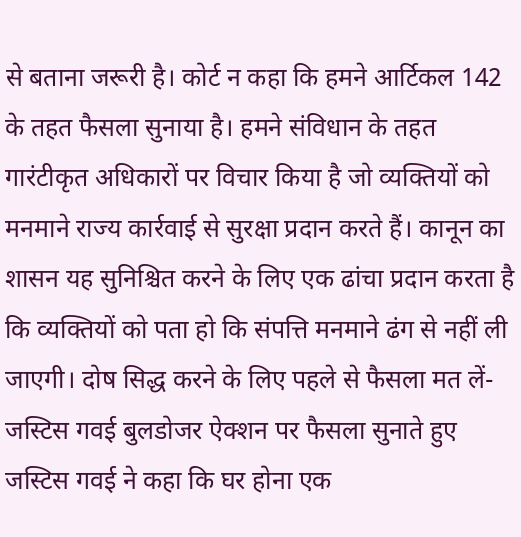से बताना जरूरी है। कोर्ट न कहा कि हमने आर्टिकल 142 के तहत फैसला सुनाया है। हमने संविधान के तहत गारंटीकृत अधिकारों पर विचार किया है जो व्यक्तियों को मनमाने राज्य कार्रवाई से सुरक्षा प्रदान करते हैं। कानून का शासन यह सुनिश्चित करने के लिए एक ढांचा प्रदान करता है कि व्यक्तियों को पता हो कि संपत्ति मनमाने ढंग से नहीं ली जाएगी। दोष सिद्ध करने के लिए पहले से फैसला मत लें- जस्टिस गवई बुलडोजर ऐक्शन पर फैसला सुनाते हुए जस्टिस गवई ने कहा कि घर होना एक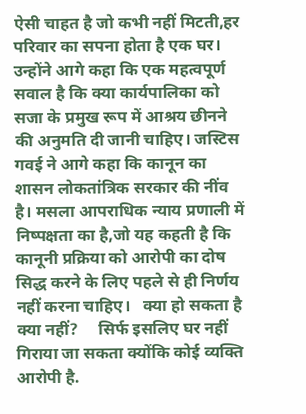ऐसी चाहत है जो कभी नहीं मिटती,हर परिवार का सपना होता है एक घर। उन्होंने आगे कहा कि एक महत्वपूर्ण सवाल है कि क्या कार्यपालिका को सजा के प्रमुख रूप में आश्रय छीनने की अनुमति दी जानी चाहिए। जस्टिस गवई ने आगे कहा कि कानून का शासन लोकतांत्रिक सरकार की नींव है। मसला आपराधिक न्याय प्रणाली में निष्पक्षता का है,जो यह कहती है कि कानूनी प्रक्रिया को आरोपी का दोष सिद्ध करने के लिए पहले से ही निर्णय नहीं करना चाहिए।   क्या हो सकता है क्या नहीं?     सिर्फ इसलिए घर नहीं गिराया जा सकता क्योंकि कोई व्यक्ति आरोपी है.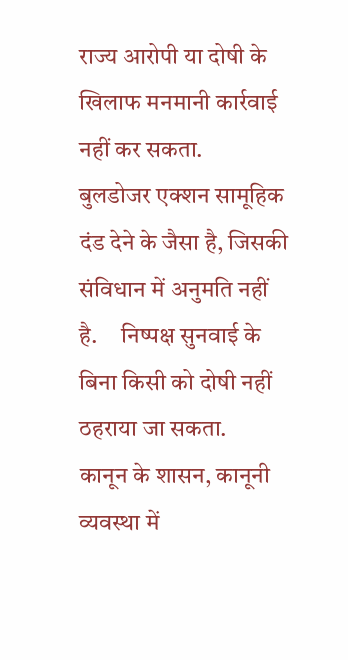राज्य आरोपी या दोषी के खिलाफ मनमानी कार्रवाई नहीं कर सकता.     बुलडोजर एक्शन सामूहिक दंड देने के जैसा है, जिसकी संविधान में अनुमति नहीं है.     निष्पक्ष सुनवाई के बिना किसी को दोषी नहीं ठहराया जा सकता.     कानून के शासन, कानूनी व्यवस्था में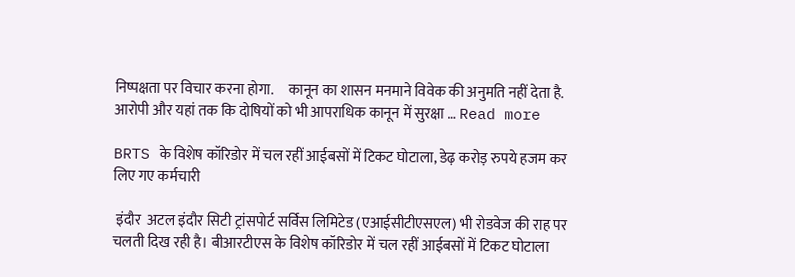निष्पक्षता पर विचार करना होगा.     कानून का शासन मनमाने विवेक की अनुमति नहीं देता है.     आरोपी और यहां तक कि दोषियों को भी आपराधिक कानून में सुरक्षा … Read more

BRTS के विशेष कॉरिडोर में चल रहीं आईबसों में टिकट घोटाला, डेढ़ करोड़ रुपये हजम कर लिए गए कर्मचारी

 इंदौर  अटल इंदौर सिटी ट्रांसपोर्ट सर्विस लिमिटेड (एआईसीटीएसएल) भी रोडवेज की राह पर चलती दिख रही है। बीआरटीएस के विशेष कॉरिडोर में चल रहीं आईबसों में टिकट घोटाला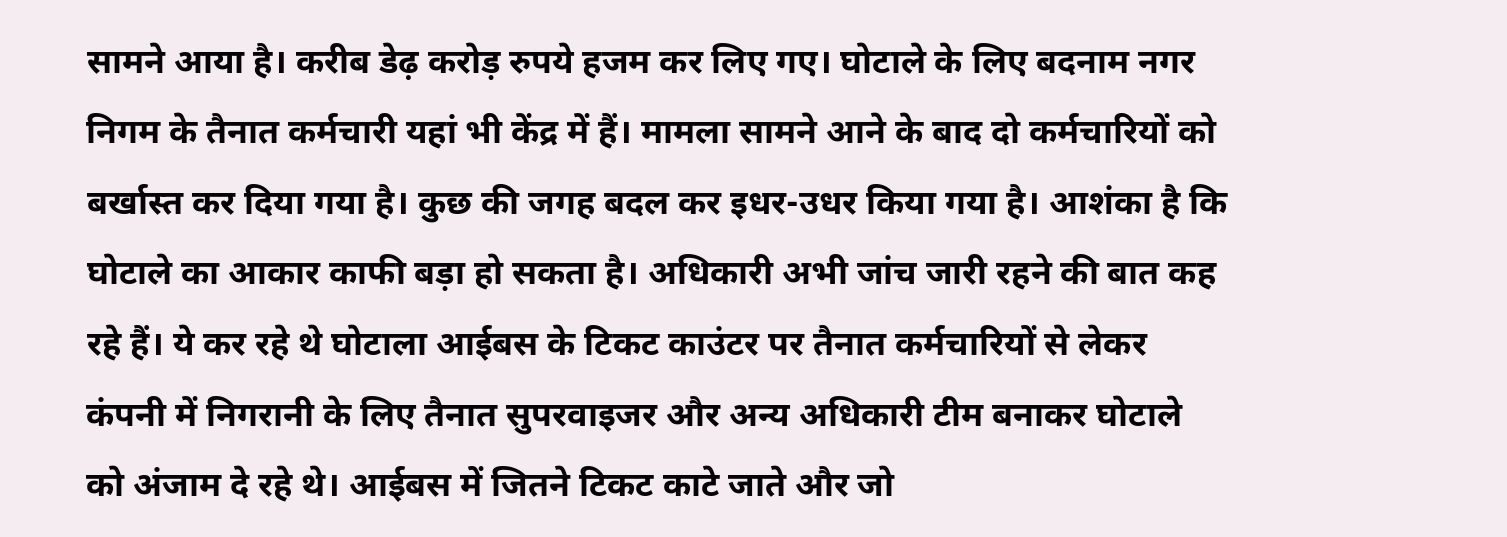सामने आया है। करीब डेढ़ करोड़ रुपये हजम कर लिए गए। घोटाले के लिए बदनाम नगर निगम के तैनात कर्मचारी यहां भी केंद्र में हैं। मामला सामने आने के बाद दो कर्मचारियों को बर्खास्त कर दिया गया है। कुछ की जगह बदल कर इधर-उधर किया गया है। आशंका है कि घोटाले का आकार काफी बड़ा हो सकता है। अधिकारी अभी जांच जारी रहने की बात कह रहे हैं। ये कर रहे थे घोटाला आईबस के टिकट काउंटर पर तैनात कर्मचारियों से लेकर कंपनी में निगरानी के लिए तैनात सुपरवाइजर और अन्य अधिकारी टीम बनाकर घोटाले को अंजाम दे रहे थे। आईबस में जितने टिकट काटे जाते और जो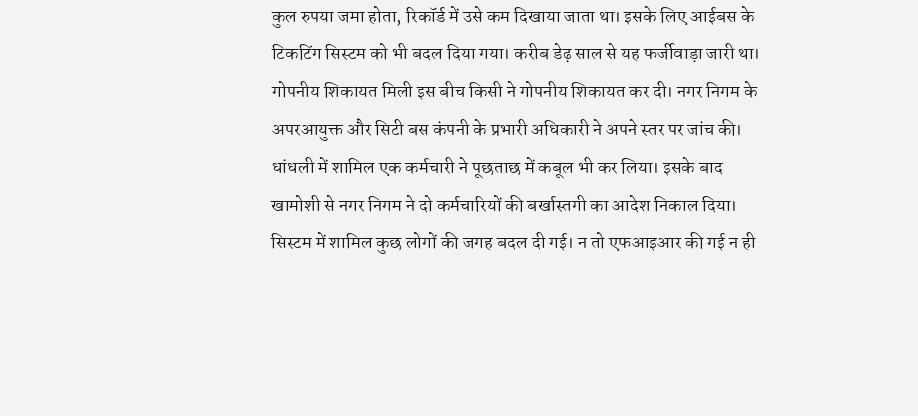कुल रुपया जमा होता, रिकॉर्ड में उसे कम दिखाया जाता था। इसके लिए आईबस के टिकटिंग सिस्टम को भी बदल दिया गया। करीब डेढ़ साल से यह फर्जीवाड़ा जारी था। गोपनीय शिकायत मिली इस बीच किसी ने गोपनीय शिकायत कर दी। नगर निगम के अपरआयुक्त और सिटी बस कंपनी के प्रभारी अधिकारी ने अपने स्तर पर जांच की। धांधली में शामिल एक कर्मचारी ने पूछताछ में कबूल भी कर लिया। इसके बाद खामोशी से नगर निगम ने दो कर्मचारियों की बर्खास्तगी का आदेश निकाल दिया। सिस्टम में शामिल कुछ लोगों की जगह बदल दी गई। न तो एफआइआर की गई न ही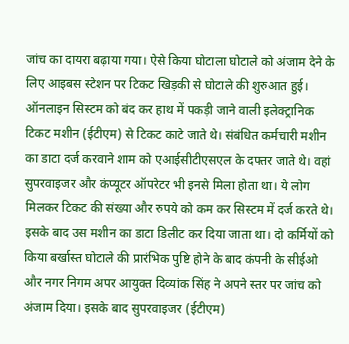जांच का दायरा बढ़ाया गया। ऐसे किया घोटाला घोटाले को अंजाम देने के लिए आइबस स्टेशन पर टिकट खिड़की से घोटाले की शुरुआत हुई। ऑनलाइन सिस्टम को बंद कर हाथ में पकड़ी जाने वाली इलेक्ट्रानिक टिकट मशीन (ईटीएम) से टिकट काटे जाते थे। संबंधित कर्मचारी मशीन का डाटा दर्ज करवाने शाम को एआईसीटीएसएल के दफ्तर जाते थे। वहां सुपरवाइजर और कंप्यूटर ऑपरेटर भी इनसे मिला होता था। ये लोग मिलकर टिकट की संख्या और रुपये को कम कर सिस्टम में दर्ज करते थे। इसके बाद उस मशीन का डाटा डिलीट कर दिया जाता था। दो कर्मियों को किया बर्खास्त घोटाले की प्रारंभिक पुष्टि होने के बाद कंपनी के सीईओ और नगर निगम अपर आयुक्त दिव्यांक सिंह ने अपने स्तर पर जांच को अंजाम दिया। इसके बाद सुपरवाइजर (ईटीएम)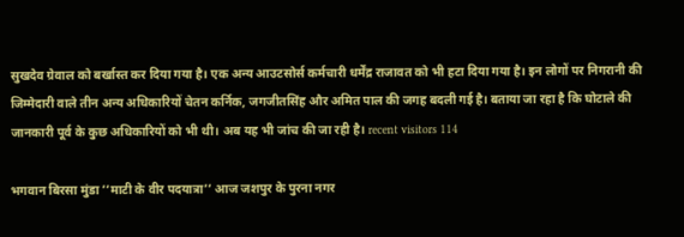सुखदेव ग्रेवाल को बर्खास्त कर दिया गया है। एक अन्य आउटसोर्स कर्मचारी धर्मेंद्र राजावत को भी हटा दिया गया है। इन लोगों पर निगरानी की जिम्मेदारी वाले तीन अन्य अधिकारियों चेतन कर्निक, जगजीतसिंह और अमित पाल की जगह बदली गई है। बताया जा रहा है कि घोटाले की जानकारी पूर्व के कुछ अधिकारियों को भी थी। अब यह भी जांच की जा रही है। recent visitors 114

भगवान बिरसा मुंडा ’’माटी के वीर पदयात्रा’’ आज जशपुर के पुरना नगर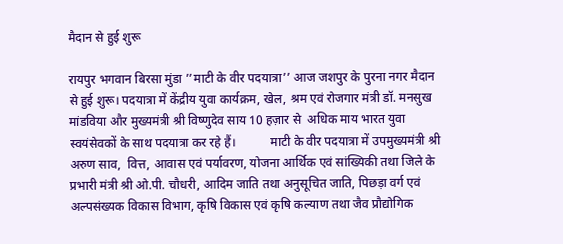मैदान से हुई शुरू

रायपुर भगवान बिरसा मुंडा ’’माटी के वीर पदयात्रा’’ आज जशपुर के पुरना नगर मैदान से हुई शुरू। पदयात्रा में केंद्रीय युवा कार्यक्रम, खेल, श्रम एवं रोजगार मंत्री डॉ. मनसुख मांडविया और मुख्यमंत्री श्री विष्णुदेव साय 10 हज़ार से  अधिक माय भारत युवा स्वयंसेवकों के साथ पदयात्रा कर रहे हैं।           माटी के वीर पदयात्रा में उपमुख्यमंत्री श्री अरुण साव,  वित्त, आवास एवं पर्यावरण, योजना आर्थिक एवं सांख्यिकी तथा जिले के प्रभारी मंत्री श्री ओ.पी. चौधरी, आदिम जाति तथा अनुसूचित जाति, पिछड़ा वर्ग एवं अल्पसंख्यक विकास विभाग, कृषि विकास एवं कृषि कल्याण तथा जैव प्रौद्योगिक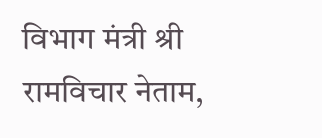विभाग मंत्री श्री रामविचार नेताम,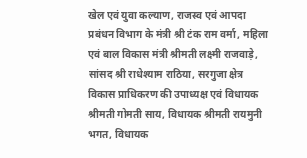खेल एवं युवा कल्याण, राजस्व एवं आपदा प्रबंधन विभाग के मंत्री श्री टंक राम वर्मा, महिला एवं बाल विकास मंत्री श्रीमती लक्ष्मी राजवाड़े, सांसद श्री राधेश्याम राठिया, सरगुजा क्षेत्र विकास प्राधिकरण की उपाध्यक्ष एवं विधायक श्रीमती गोमती साय, विधायक श्रीमती रायमुनी भगत, विधायक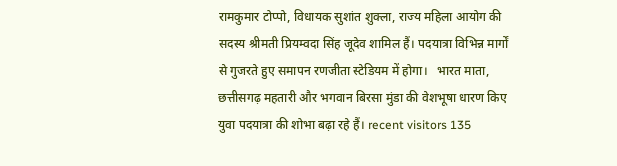रामकुमार टोप्पो, विधायक सुशांत शुक्ला, राज्य महिला आयोग की सदस्य श्रीमती प्रियम्वदा सिंह जूदेव शामिल हैं। पदयात्रा विभिन्न मार्गों से गुजरते हुए समापन रणजीता स्टेडियम में होगा।   भारत माता, छत्तीसगढ़ महतारी और भगवान बिरसा मुंडा की वेशभूषा धारण किए युवा पदयात्रा की शोभा बढ़ा रहे हैं। recent visitors 135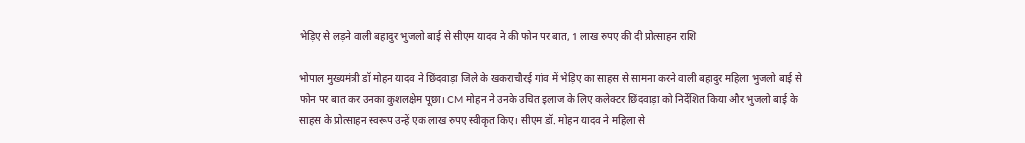भेड़िए से लड़ने वाली बहादुर भुजलो बाई से सीएम यादव ने की फोन पर बात, 1 लाख रुपए की दी प्रोत्साहन राशि

भोपाल मुख्यमंत्री डॉ मोहन यादव ने छिंदवाड़ा जिले के खकराचौरई गांव में भेड़िए का साहस से सामना करने वाली बहादुर महिला भुजलो बाई से फोन पर बात कर उनका कुशलक्षेम पूछा। CM मोहन ने उनके उचित इलाज के लिए कलेक्टर छिंदवाड़ा को निर्देशित किया और भुजलो बाई के साहस के प्रोत्साहन स्वरूप उन्हें एक लाख रुपए स्वीकृत किए। सीएम डॉ. मोहन यादव ने महिला से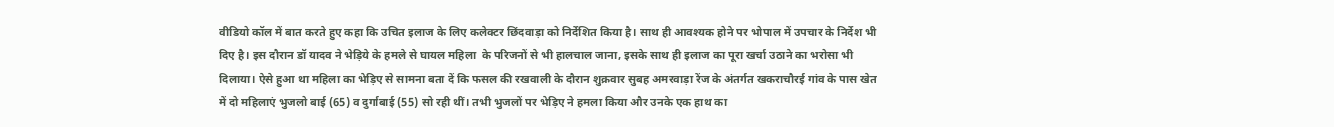वीडियो कॉल में बात करते हुए कहा कि उचित इलाज के लिए कलेक्टर छिंदवाड़ा को निर्देशित किया है। साथ ही आवश्यक होने पर भोपाल में उपचार के निर्देश भी दिए है। इस दौरान डॉ यादव ने भेड़िये के हमले से घायल महिला  के परिजनों से भी हालचाल जाना, इसके साथ ही इलाज का पूरा खर्चा उठाने का भरोसा भी दिलाया। ऐसे हुआ था महिला का भेड़िए से सामना बता दें कि फसल की रखवाली के दौरान शुक्रवार सुबह अमरवाड़ा रेंज के अंतर्गत खकराचौरई गांव के पास खेत में दो महिलाएं भुजलो बाई (65) व दुर्गाबाई (55) सो रही थीं। तभी भुजलों पर भेड़िए ने हमला किया और उनके एक हाथ का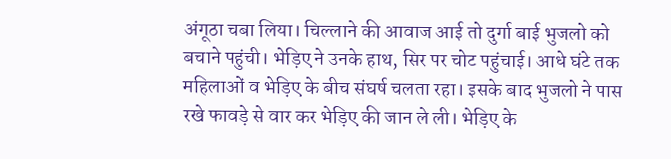अंगूठा चबा लिया। चिल्लाने की आवाज आई तो दुर्गा बाई भुजलो को बचाने पहुंची। भेड़िए ने उनके हाथ, सिर पर चोट पहुंचाई। आधे घंटे तक महिलाओं व भेड़िए के बीच संघर्ष चलता रहा। इसके बाद भुजलो ने पास रखे फावड़े से वार कर भेड़िए की जान ले ली। भेड़िए के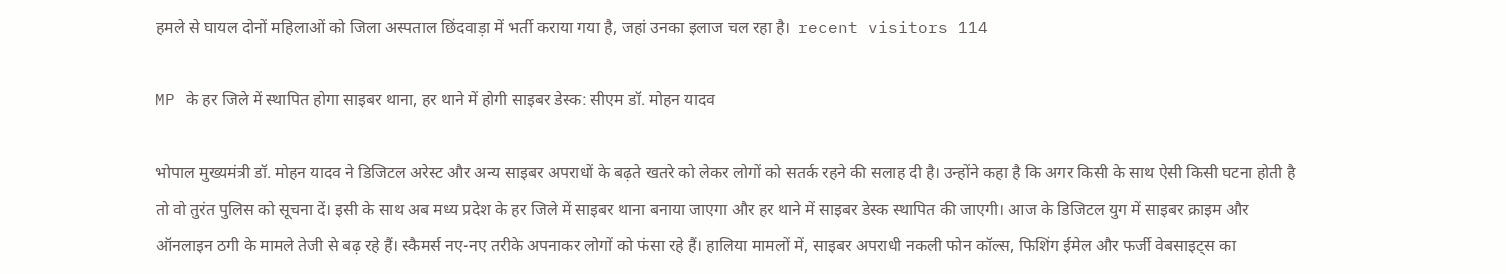हमले से घायल दोनों महिलाओं को जिला अस्पताल छिंदवाड़ा में भर्ती कराया गया है, जहां उनका इलाज चल रहा है।  recent visitors 114

MP के हर जिले में स्थापित होगा साइबर थाना, हर थाने में होगी साइबर डेस्क: सीएम डॉ. मोहन यादव

भोपाल मुख्यमंत्री डॉ. मोहन यादव ने डिजिटल अरेस्ट और अन्य साइबर अपराधों के बढ़ते खतरे को लेकर लोगों को सतर्क रहने की सलाह दी है। उन्होंने कहा है कि अगर किसी के साथ ऐसी किसी घटना होती है तो वो तुरंत पुलिस को सूचना दें। इसी के साथ अब मध्य प्रदेश के हर जिले में साइबर थाना बनाया जाएगा और हर थाने में साइबर डेस्क स्थापित की जाएगी। आज के डिजिटल युग में साइबर क्राइम और ऑनलाइन ठगी के मामले तेजी से बढ़ रहे हैं। स्कैमर्स नए-नए तरीके अपनाकर लोगों को फंसा रहे हैं। हालिया मामलों में, साइबर अपराधी नकली फोन कॉल्स, फिशिंग ईमेल और फर्जी वेबसाइट्स का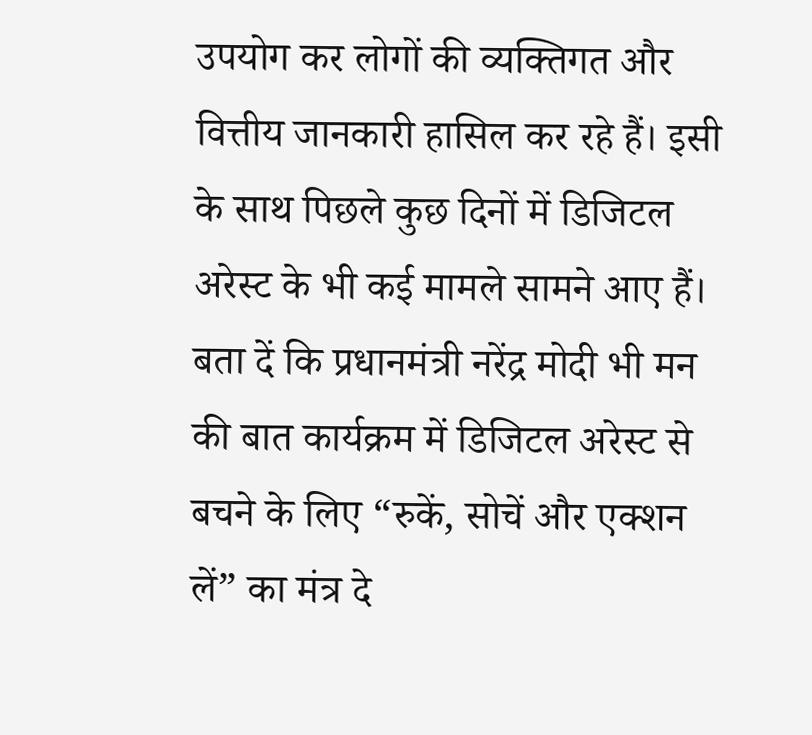उपयोग कर लोगों की व्यक्तिगत और वित्तीय जानकारी हासिल कर रहे हैं। इसी के साथ पिछले कुछ दिनों में डिजिटल अरेस्ट के भी कई मामले सामने आए हैं। बता दें कि प्रधानमंत्री नरेंद्र मोदी भी मन की बात कार्यक्रम में डिजिटल अरेस्ट से बचने के लिए “रुकें, सोचें और एक्शन लें” का मंत्र दे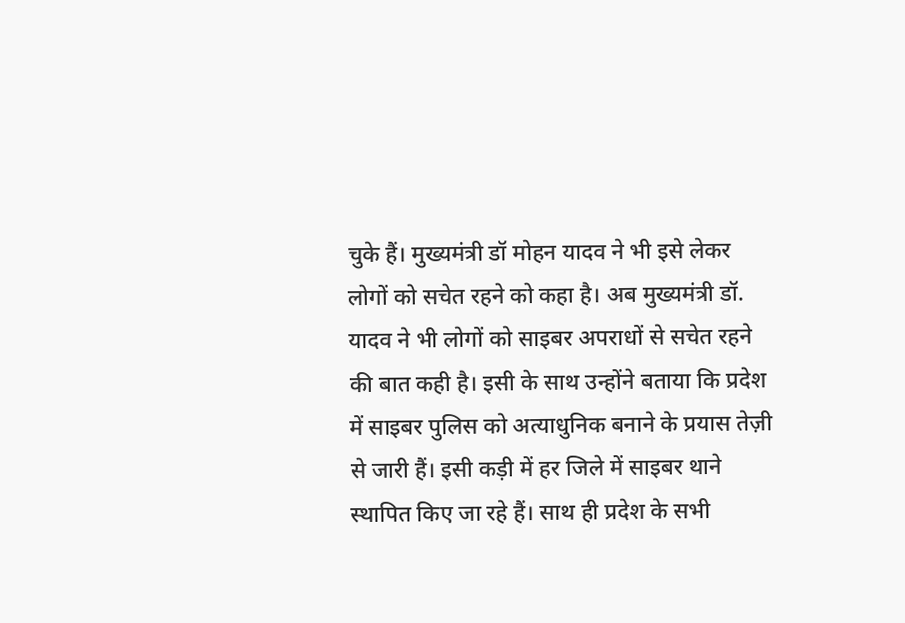चुके हैं। मुख्यमंत्री डॉ मोहन यादव ने भी इसे लेकर लोगों को सचेत रहने को कहा है। अब मुख्यमंत्री डॉ. यादव ने भी लोगों को साइबर अपराधों से सचेत रहने की बात कही है। इसी के साथ उन्होंने बताया कि प्रदेश में साइबर पुलिस को अत्याधुनिक बनाने के प्रयास तेज़ी से जारी हैं। इसी कड़ी में हर जिले में साइबर थाने स्थापित किए जा रहे हैं। साथ ही प्रदेश के सभी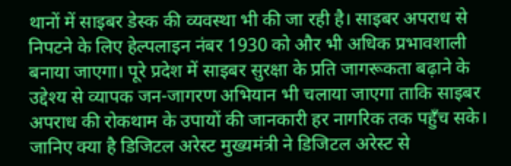थानों में साइबर डेस्क की व्यवस्था भी की जा रही है। साइबर अपराध से निपटने के लिए हेल्पलाइन नंबर 1930 को और भी अधिक प्रभावशाली बनाया जाएगा। पूरे प्रदेश में साइबर सुरक्षा के प्रति जागरूकता बढ़ाने के उद्देश्य से व्यापक जन-जागरण अभियान भी चलाया जाएगा ताकि साइबर अपराध की रोकथाम के उपायों की जानकारी हर नागरिक तक पहुँच सके। जानिए क्या है डिजिटल अरेस्ट मुख्यमंत्री ने डिजिटल अरेस्ट से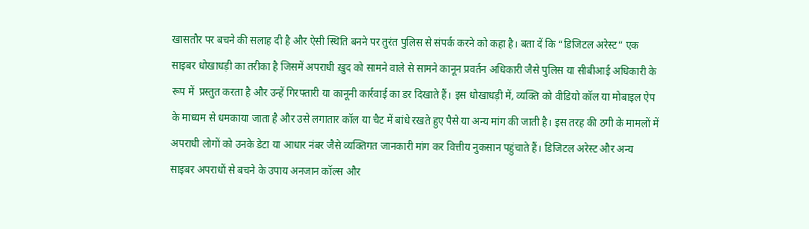खासतौर पर बचने की सलाह दी है और ऐसी स्थिति बनने पर तुरंत पुलिस से संपर्क करने को कहा है। बता दें कि “डिजिटल अरेस्ट” एक साइबर धोखाधड़ी का तरीका है जिसमें अपराधी ख़ुद को सामने वाले से सामने कानून प्रवर्तन अधिकारी जैसे पुलिस या सीबीआई अधिकारी के रूप में  प्रस्तुत करता है और उन्हें गिरफ्तारी या कानूनी कार्रवाई का डर दिखाते हैं। इस धोखाधड़ी में, व्यक्ति को वीडियो कॉल या मोबाइल ऐप के माध्यम से धमकाया जाता है और उसे लगातार कॉल या चैट में बांधे रखते हुए पैसे या अन्य मांग की जाती है। इस तरह की ठगी के मामलों में अपराधी लोगों को उनके डेटा या आधार नंबर जैसे व्यक्तिगत जानकारी मांग कर वित्तीय नुकसान पहुंचाते हैं। डिजिटल अरेस्ट और अन्य साइबर अपराधों से बचने के उपाय अनजान कॉल्स और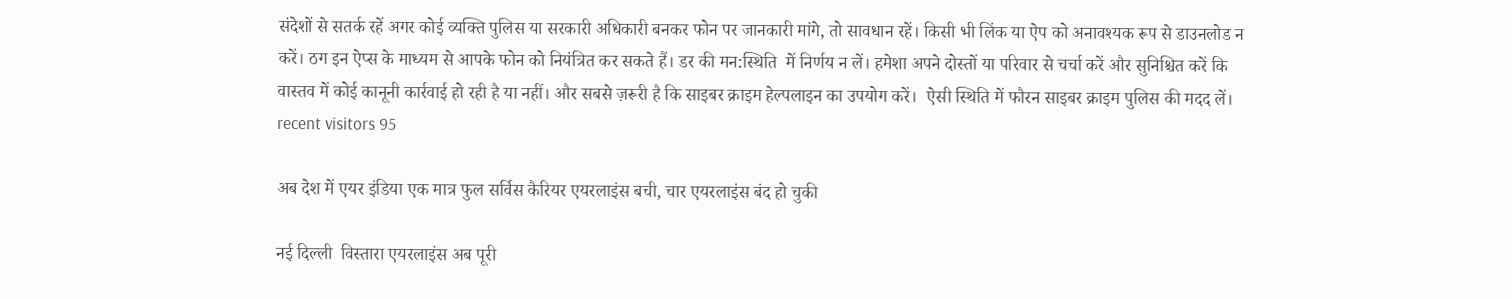संदेशों से सतर्क रहें अगर कोई व्यक्ति पुलिस या सरकारी अधिकारी बनकर फोन पर जानकारी मांगे, तो सावधान रहें। किसी भी लिंक या ऐप को अनावश्यक रूप से डाउनलोड न करें। ठग इन ऐप्स के माध्यम से आपके फोन को नियंत्रित कर सकते हैं। डर की मन:स्थिति  में निर्णय न लें। हमेशा अपने दोस्तों या परिवार से चर्चा करें और सुनिश्चित करें कि वास्तव में कोई कानूनी कार्रवाई हो रही है या नहीं। और सबसे ज़रूरी है कि साइबर क्राइम हेल्पलाइन का उपयोग करें।  ऐसी स्थिति में फौरन साइबर क्राइम पुलिस की मदद लें। recent visitors 95

अब देश में एयर इंडिया एक मात्र फुल सर्विस कैरियर एयरलाइंस बची, चार एयरलाइंस बंद हो चुकी

नई दिल्ली  विस्तारा एयरलाइंस अब पूरी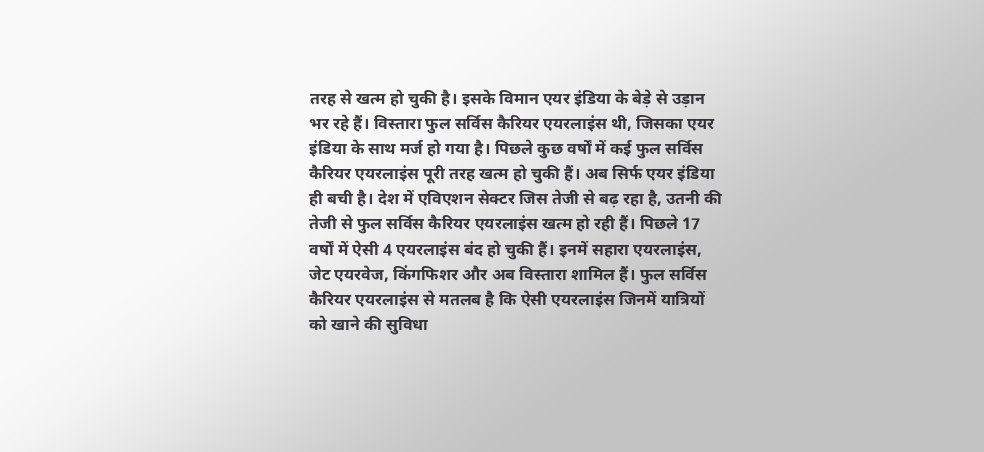तरह से खत्म हो चुकी है। इसके विमान एयर इंडिया के बेड़े से उड़ान भर रहे हैं। विस्तारा फुल सर्विस कैरियर एयरलाइंस थी, जिसका एयर इंडिया के साथ मर्ज हो गया है। पिछले कुछ वर्षों में कई फुल सर्विस कैरियर एयरलाइंस पूरी तरह खत्म हो चुकी हैं। अब सिर्फ एयर इंडिया ही बची है। देश में एविएशन सेक्टर जिस तेजी से बढ़ रहा है, उतनी की तेजी से फुल सर्विस कैरियर एयरलाइंस खत्म हो रही हैं। पिछले 17 वर्षों में ऐसी 4 एयरलाइंस बंद हो चुकी हैं। इनमें सहारा एयरलाइंस, जेट एयरवेज, किंगफिशर और अब विस्तारा शामिल हैं। फुल सर्विस कैरियर एयरलाइंस से मतलब है कि ऐसी एयरलाइंस जिनमें यात्रियों को खाने की सुविधा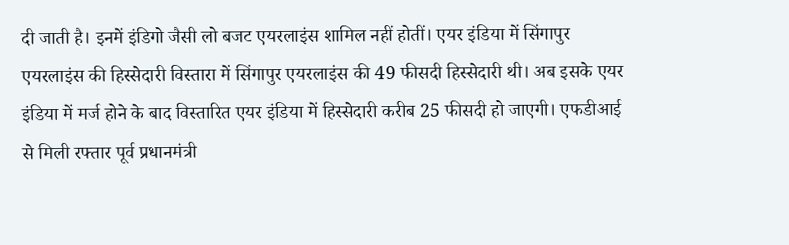दी जाती है। इनमें इंडिगो जैसी लो बजट एयरलाइंस शामिल नहीं होतीं। एयर इंडिया में सिंगापुर एयरलाइंस की हिस्सेदारी विस्तारा में सिंगापुर एयरलाइंस की 49 फीसदी हिस्सेदारी थी। अब इसके एयर इंडिया में मर्ज होने के बाद विस्तारित एयर इंडिया में हिस्सेदारी करीब 25 फीसदी हो जाएगी। एफडीआई से मिली रफ्तार पूर्व प्रधानमंत्री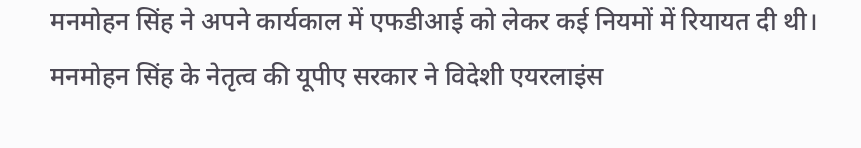मनमोहन सिंह ने अपने कार्यकाल में एफडीआई को लेकर कई नियमों में रियायत दी थी। मनमोहन सिंह के नेतृत्व की यूपीए सरकार ने विदेशी एयरलाइंस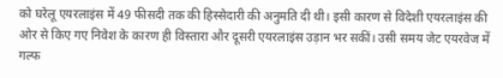को घरेलू एयरलाइंस में 49 फीसदी तक की हिस्सेदारी की अनुमति दी थी। इसी कारण से विदेशी एयरलाइंस की ओर से किए गए निवेश के कारण ही विस्तारा और दूसरी एयरलाइंस उड़ान भर सकीं। उसी समय जेट एयरवेज में गल्फ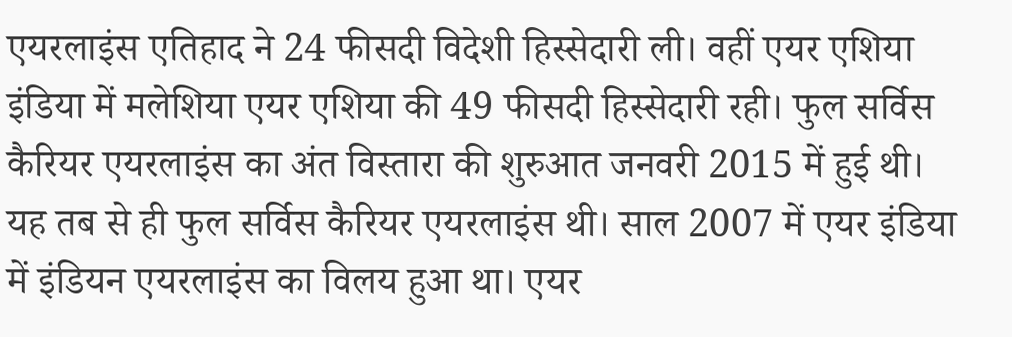एयरलाइंस एतिहाद ने 24 फीसदी विदेशी हिस्सेदारी ली। वहीं एयर एशिया इंडिया में मलेशिया एयर एशिया की 49 फीसदी हिस्सेदारी रही। फुल सर्विस कैरियर एयरलाइंस का अंत विस्तारा की शुरुआत जनवरी 2015 में हुई थी। यह तब से ही फुल सर्विस कैरियर एयरलाइंस थी। साल 2007 में एयर इंडिया में इंडियन एयरलाइंस का विलय हुआ था। एयर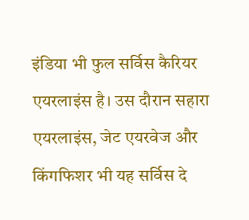इंडिया भी फुल सर्विस कैरियर एयरलाइंस है। उस दौरान सहारा एयरलाइंस, जेट एयरवेज और किंगफिशर भी यह सर्विस दे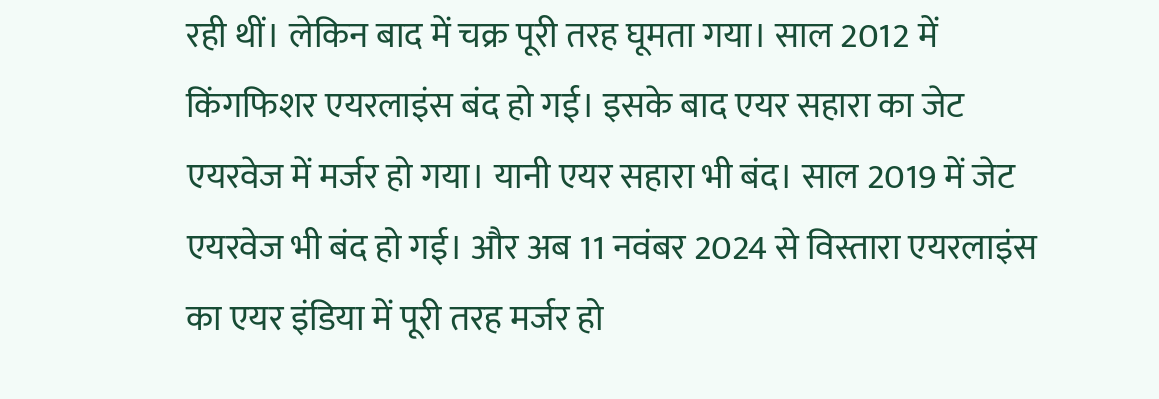रही थीं। लेकिन बाद में चक्र पूरी तरह घूमता गया। साल 2012 में किंगफिशर एयरलाइंस बंद हो गई। इसके बाद एयर सहारा का जेट एयरवेज में मर्जर हो गया। यानी एयर सहारा भी बंद। साल 2019 में जेट एयरवेज भी बंद हो गई। और अब 11 नवंबर 2024 से विस्तारा एयरलाइंस का एयर इंडिया में पूरी तरह मर्जर हो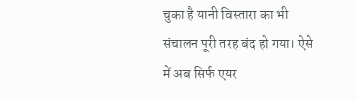चुका है यानी विस्तारा का भी संचालन पूरी तरह बंद हो गया। ऐसे में अब सिर्फ एयर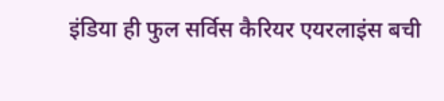इंडिया ही फुल सर्विस कैरियर एयरलाइंस बची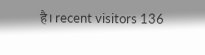है। recent visitors 136